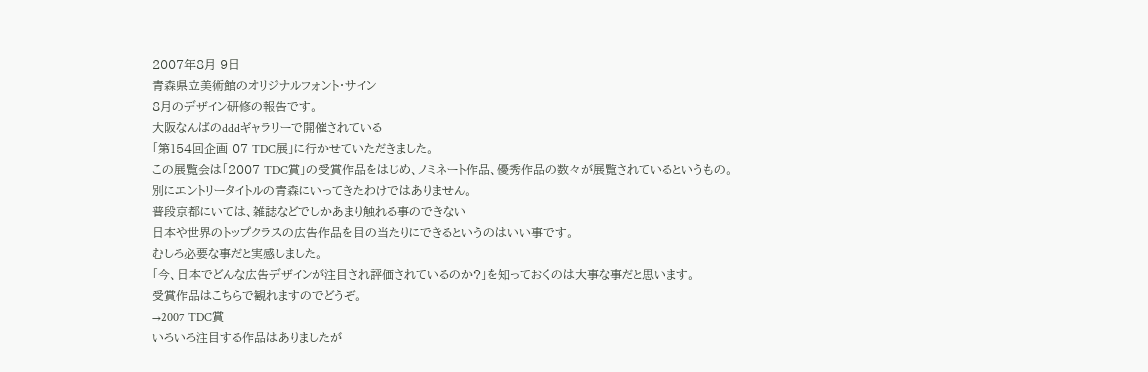2007年8月 9日
青森県立美術館のオリジナルフォント・サイン
8月のデザイン研修の報告です。
大阪なんばのdddギャラリーで開催されている
「第154回企画 07 TDC展」に行かせていただきました。
この展覧会は「2007 TDC賞」の受賞作品をはじめ、ノミネート作品、優秀作品の数々が展覧されているというもの。
別にエントリータイトルの青森にいってきたわけではありません。
普段京都にいては、雑誌などでしかあまり触れる事のできない
日本や世界のトップクラスの広告作品を目の当たりにできるというのはいい事です。
むしろ必要な事だと実感しました。
「今、日本でどんな広告デザインが注目され評価されているのか?」を知っておくのは大事な事だと思います。
受賞作品はこちらで観れますのでどうぞ。
→2007 TDC賞
いろいろ注目する作品はありましたが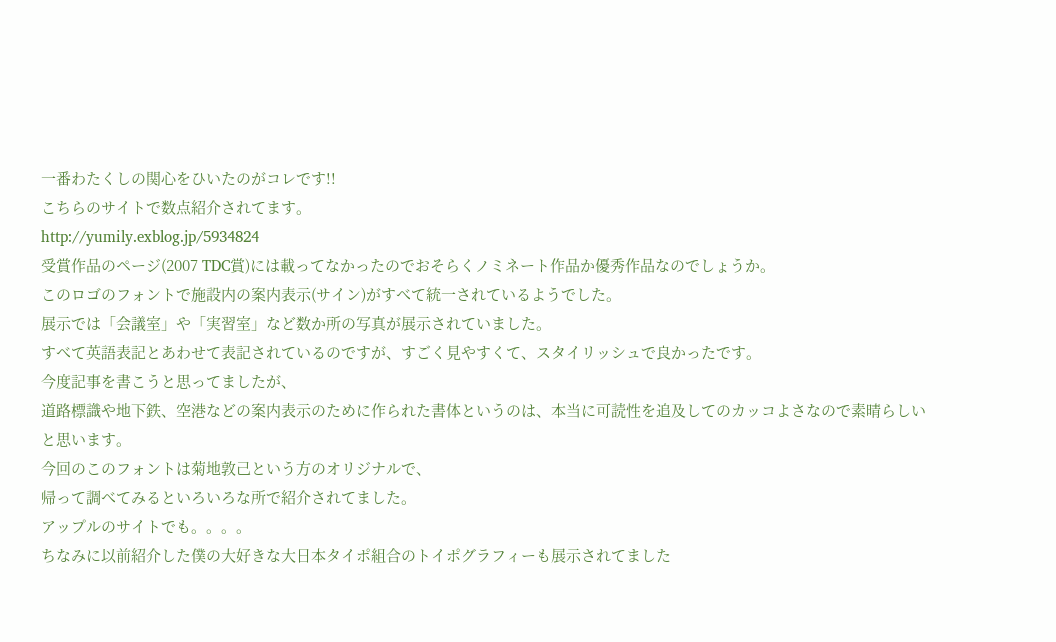一番わたくしの関心をひいたのがコレです!!
こちらのサイトで数点紹介されてます。
http://yumily.exblog.jp/5934824
受賞作品のページ(2007 TDC賞)には載ってなかったのでおそらくノミネート作品か優秀作品なのでしょうか。
このロゴのフォントで施設内の案内表示(サイン)がすべて統一されているようでした。
展示では「会議室」や「実習室」など数か所の写真が展示されていました。
すべて英語表記とあわせて表記されているのですが、すごく見やすくて、スタイリッシュで良かったです。
今度記事を書こうと思ってましたが、
道路標識や地下鉄、空港などの案内表示のために作られた書体というのは、本当に可読性を追及してのカッコよさなので素晴らしいと思います。
今回のこのフォントは菊地敦己という方のオリジナルで、
帰って調べてみるといろいろな所で紹介されてました。
アップルのサイトでも。。。。
ちなみに以前紹介した僕の大好きな大日本タイポ組合のトイポグラフィーも展示されてました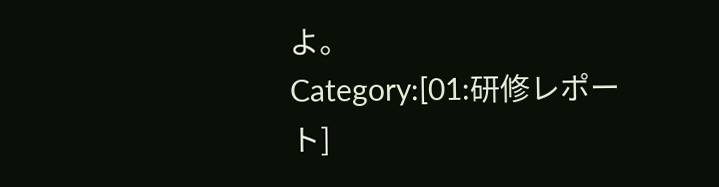よ。
Category:[01:研修レポート]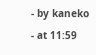- by kaneko
- at 11:59